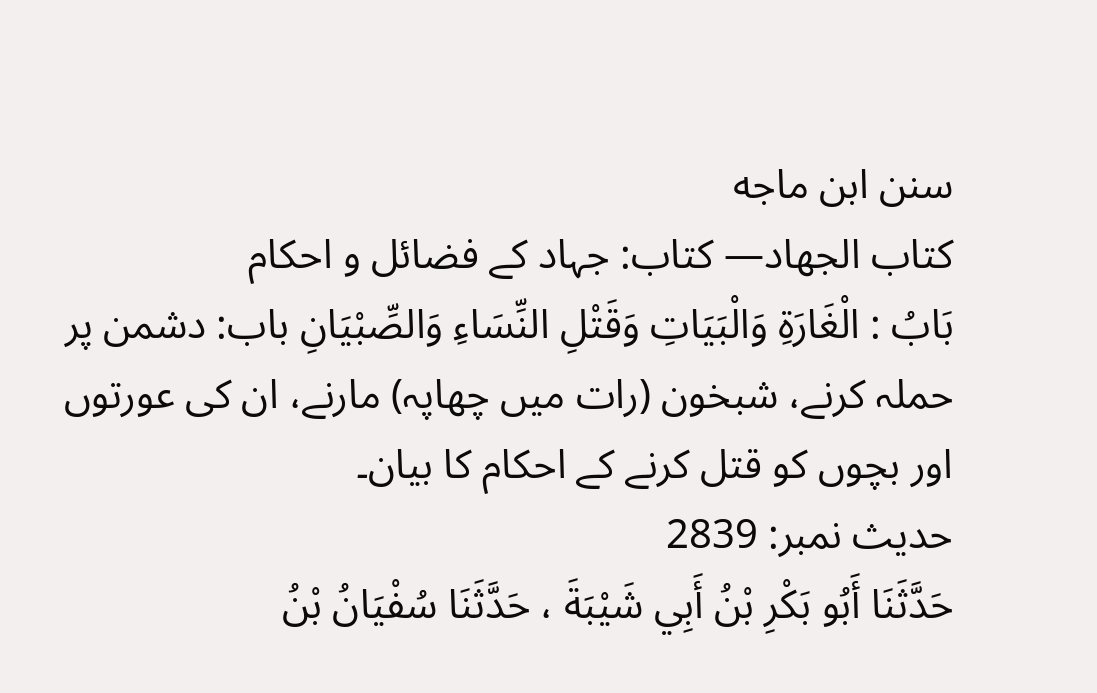سنن ابن ماجه
كتاب الجهاد— کتاب: جہاد کے فضائل و احکام
بَابُ : الْغَارَةِ وَالْبَيَاتِ وَقَتْلِ النِّسَاءِ وَالصِّبْيَانِ باب: دشمن پر حملہ کرنے، شبخون (رات میں چھاپہ) مارنے، ان کی عورتوں اور بچوں کو قتل کرنے کے احکام کا بیان۔
حدیث نمبر: 2839
حَدَّثَنَا أَبُو بَكْرِ بْنُ أَبِي شَيْبَةَ ، حَدَّثَنَا سُفْيَانُ بْنُ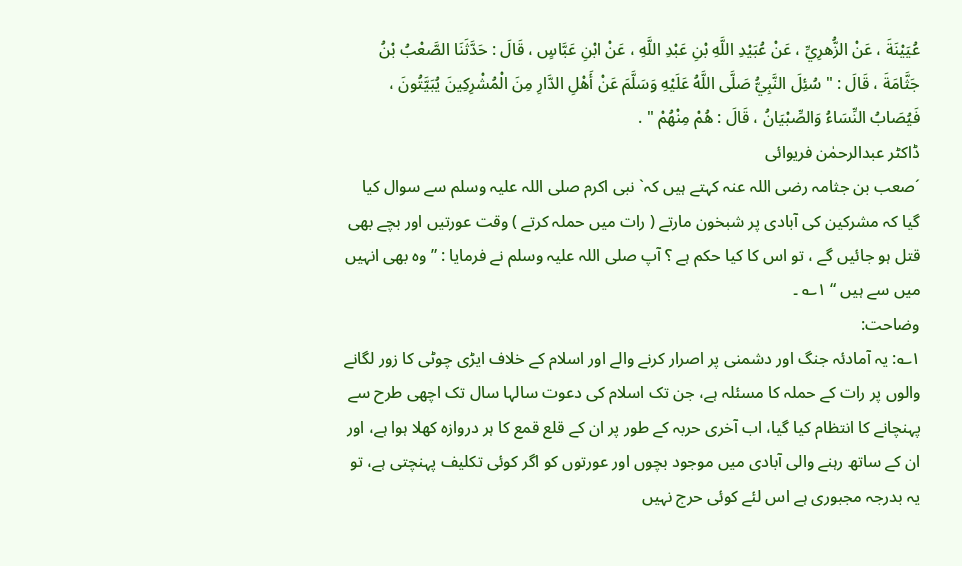عُيَيْنَةَ ، عَنْ الزُّهرِيِّ ، عَنْ عُبَيْدِ اللَّهِ بْنِ عَبْدِ اللَّهِ ، عَنْ ابْنِ عَبَّاسٍ ، قَالَ : حَدَّثَنَا الصَّعْبُ بْنُ جَثَّامَةَ ، قَالَ : " سُئِلَ النَّبِيُّ صَلَّى اللَّهُ عَلَيْهِ وَسَلَّمَ عَنْ أَهْلِ الدَّارِ مِنَ الْمُشْرِكِينَ يُبَيَّتُونَ ، فَيُصَابُ النِّسَاءُ وَالصِّبْيَانُ ، قَالَ : هُمْ مِنْهُمْ " .
ڈاکٹر عبدالرحمٰن فریوائی
´صعب بن جثامہ رضی اللہ عنہ کہتے ہیں کہ` نبی اکرم صلی اللہ علیہ وسلم سے سوال کیا گیا کہ مشرکین کی آبادی پر شبخون مارتے ( رات میں حملہ کرتے ) وقت عورتیں اور بچے بھی قتل ہو جائیں گے ، تو اس کا کیا حکم ہے ؟ آپ صلی اللہ علیہ وسلم نے فرمایا : ” وہ بھی انہیں میں سے ہیں “ ۱؎ ۔
وضاحت:
۱؎: یہ آمادئہ جنگ اور دشمنی پر اصرار کرنے والے اور اسلام کے خلاف ایڑی چوٹی کا زور لگانے والوں پر رات کے حملہ کا مسئلہ ہے، جن تک اسلام کی دعوت سالہا سال تک اچھی طرح سے پہنچانے کا انتظام کیا گیا، اب آخری حربہ کے طور پر ان کے قلع قمع کا ہر دروازہ کھلا ہوا ہے، اور ان کے ساتھ رہنے والی آبادی میں موجود بچوں اور عورتوں کو اگر کوئی تکلیف پہنچتی ہے، تو یہ بدرجہ مجبوری ہے اس لئے کوئی حرج نہیں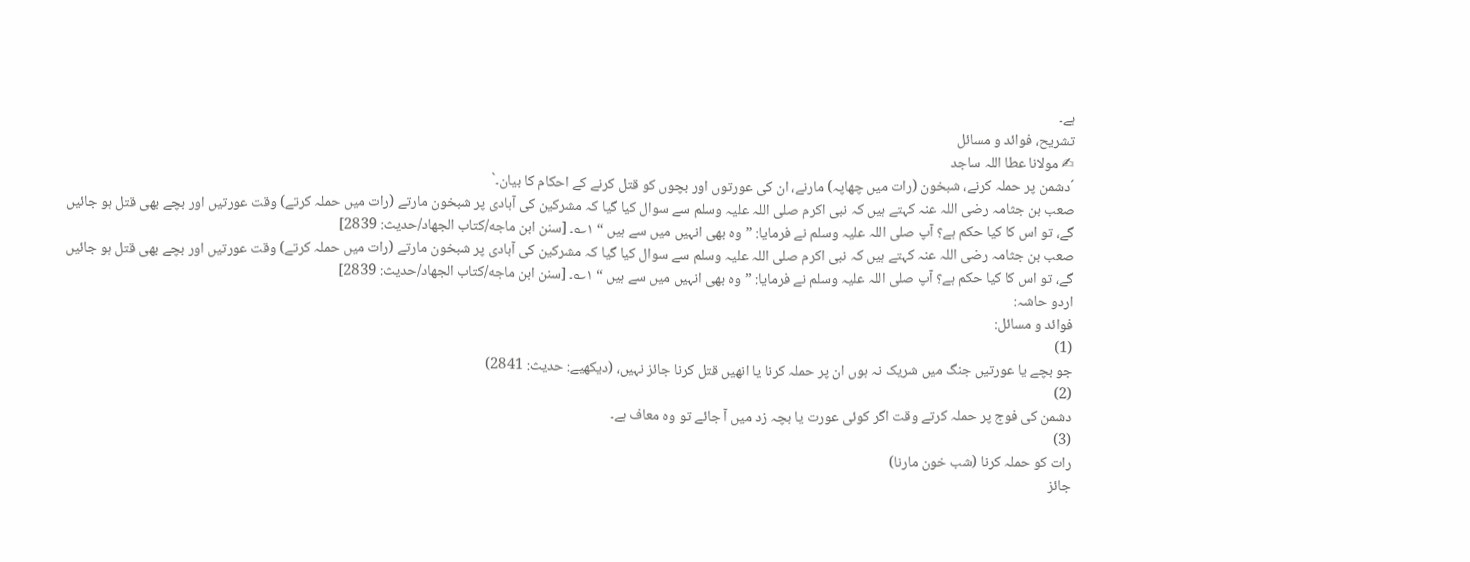ہے۔
تشریح، فوائد و مسائل
✍ مولانا عطا اللہ ساجد
´دشمن پر حملہ کرنے، شبخون (رات میں چھاپہ) مارنے، ان کی عورتوں اور بچوں کو قتل کرنے کے احکام کا بیان۔`
صعب بن جثامہ رضی اللہ عنہ کہتے ہیں کہ نبی اکرم صلی اللہ علیہ وسلم سے سوال کیا گیا کہ مشرکین کی آبادی پر شبخون مارتے (رات میں حملہ کرتے) وقت عورتیں اور بچے بھی قتل ہو جائیں گے، تو اس کا کیا حکم ہے؟ آپ صلی اللہ علیہ وسلم نے فرمایا: ” وہ بھی انہیں میں سے ہیں “ ۱؎۔ [سنن ابن ماجه/كتاب الجهاد/حدیث: 2839]
صعب بن جثامہ رضی اللہ عنہ کہتے ہیں کہ نبی اکرم صلی اللہ علیہ وسلم سے سوال کیا گیا کہ مشرکین کی آبادی پر شبخون مارتے (رات میں حملہ کرتے) وقت عورتیں اور بچے بھی قتل ہو جائیں گے، تو اس کا کیا حکم ہے؟ آپ صلی اللہ علیہ وسلم نے فرمایا: ” وہ بھی انہیں میں سے ہیں “ ۱؎۔ [سنن ابن ماجه/كتاب الجهاد/حدیث: 2839]
اردو حاشہ:
فوائد و مسائل:
(1)
جو بچے یا عورتیں جنگ میں شریک نہ ہوں ان پر حملہ کرنا یا انھیں قتل کرنا جائز نہیں، (دیکھیے: حدیث: 2841)
(2)
دشمن کی فوج پر حملہ کرتے وقت اگر کوئی عورت یا بچہ زد میں آ جائے تو وہ معاف ہے۔
(3)
رات کو حملہ کرنا (شب خون مارنا)
جائز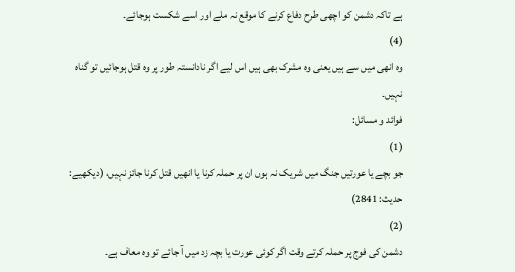ہے تاکہ دشمن کو اچھی طرح دفاع کرنے کا موقع نہ ملے اور اسے شکست ہوجائے۔
(4)
وہ انھی میں سے ہیں یعنی وہ مشرک بھی ہیں اس لیے اگر نادانستہ طور پر وہ قتل ہوجائیں تو گناہ نہیں۔
فوائد و مسائل:
(1)
جو بچے یا عورتیں جنگ میں شریک نہ ہوں ان پر حملہ کرنا یا انھیں قتل کرنا جائز نہیں، (دیکھیے: حدیث: 2841)
(2)
دشمن کی فوج پر حملہ کرتے وقت اگر کوئی عورت یا بچہ زد میں آ جائے تو وہ معاف ہے۔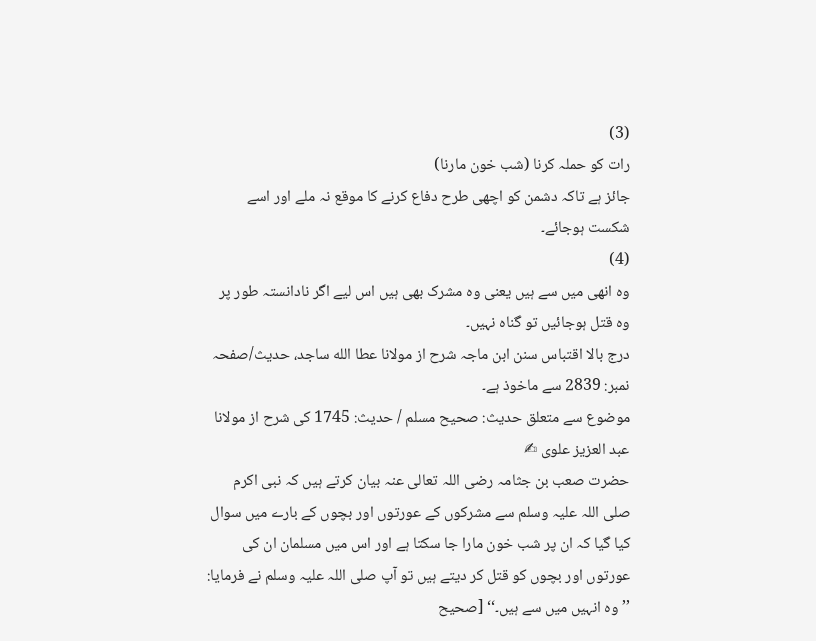(3)
رات کو حملہ کرنا (شب خون مارنا)
جائز ہے تاکہ دشمن کو اچھی طرح دفاع کرنے کا موقع نہ ملے اور اسے شکست ہوجائے۔
(4)
وہ انھی میں سے ہیں یعنی وہ مشرک بھی ہیں اس لیے اگر نادانستہ طور پر وہ قتل ہوجائیں تو گناہ نہیں۔
درج بالا اقتباس سنن ابن ماجہ شرح از مولانا عطا الله ساجد، حدیث/صفحہ نمبر: 2839 سے ماخوذ ہے۔
موضوع سے متعلق حدیث: صحيح مسلم / حدیث: 1745 کی شرح از مولانا عبد العزیز علوی ✍
حضرت صعب بن جثامہ رضی اللہ تعالی عنہ بیان کرتے ہیں کہ نبی اکرم صلی اللہ علیہ وسلم سے مشرکوں کے عورتوں اور بچوں کے بارے میں سوال کیا گیا کہ ان پر شب خون مارا جا سکتا ہے اور اس میں مسلمان ان کی عورتوں اور بچوں کو قتل کر دیتے ہیں تو آپ صلی اللہ علیہ وسلم نے فرمایا: ’’وہ انہیں میں سے ہیں۔‘‘ [صحيح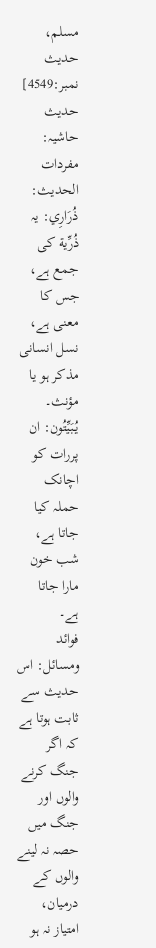مسلم، حديث نمبر:4549]
حدیث حاشیہ: مفردات الحدیث:
ذُرَارِي: یہ ذُرِّية کی جمع ہے، جس کا معنی ہے، نسل انسانی مذکر ہو یا مؤنث۔
يُبَيِّتُون: ان پررات کو اچانک حملہ کیا جاتا ہے، شب خون مارا جاتا ہے۔
فوائد ومسائل: اس حدیث سے ثابت ہوتا ہے کہ اگر جنگ کرنے والوں اور جنگ میں حصہ نہ لینے والوں کے درمیان، امتیاز نہ ہو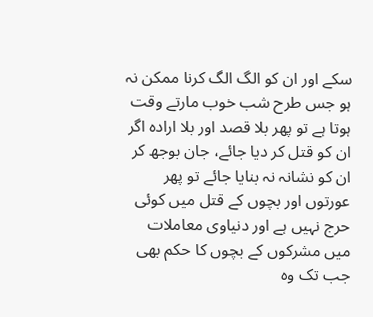سکے اور ان کو الگ الگ کرنا ممکن نہ ہو جس طرح شب خوب مارتے وقت ہوتا ہے تو پھر بلا قصد اور بلا ارادہ اگر ان کو قتل کر دیا جائے، جان بوجھ کر ان کو نشانہ نہ بنایا جائے تو پھر عورتوں اور بچوں کے قتل میں کوئی حرج نہیں ہے اور دنیاوی معاملات میں مشرکوں کے بچوں کا حکم بھی جب تک وہ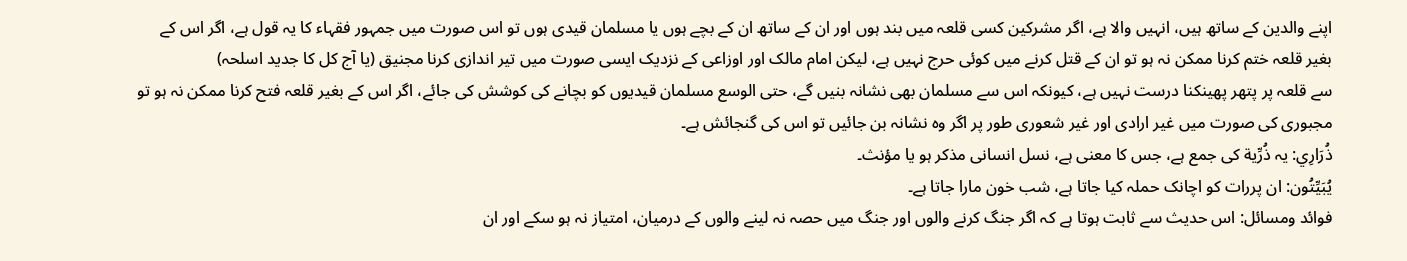اپنے والدین کے ساتھ ہیں، انہیں والا ہے، اگر مشرکین کسی قلعہ میں بند ہوں اور ان کے ساتھ ان کے بچے ہوں یا مسلمان قیدی ہوں تو اس صورت میں جمہور فقہاء کا یہ قول ہے، اگر اس کے بغیر قلعہ ختم کرنا ممکن نہ ہو تو ان کے قتل کرنے میں کوئی حرج نہیں ہے، لیکن امام مالک اور اوزاعی کے نزدیک ایسی صورت میں تیر اندازی کرنا مجنیق (یا آج کل کا جدید اسلحہ)
سے قلعہ پر پتھر پھینکنا درست نہیں ہے، کیونکہ اس سے مسلمان بھی نشانہ بنیں گے، حتی الوسع مسلمان قیدیوں کو بچانے کی کوشش کی جائے، اگر اس کے بغیر قلعہ فتح کرنا ممکن نہ ہو تو مجبوری کی صورت میں غیر ارادی اور غیر شعوری طور پر اگر وہ نشانہ بن جائیں تو اس کی گنجائش ہے۔
ذُرَارِي: یہ ذُرِّية کی جمع ہے، جس کا معنی ہے، نسل انسانی مذکر ہو یا مؤنث۔
يُبَيِّتُون: ان پررات کو اچانک حملہ کیا جاتا ہے، شب خون مارا جاتا ہے۔
فوائد ومسائل: اس حدیث سے ثابت ہوتا ہے کہ اگر جنگ کرنے والوں اور جنگ میں حصہ نہ لینے والوں کے درمیان، امتیاز نہ ہو سکے اور ان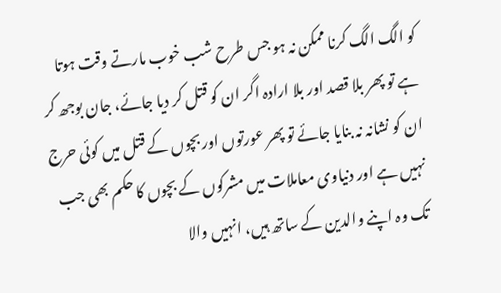کو الگ الگ کرنا ممکن نہ ہو جس طرح شب خوب مارتے وقت ہوتا ہے تو پھر بلا قصد اور بلا ارادہ اگر ان کو قتل کر دیا جائے، جان بوجھ کر ان کو نشانہ نہ بنایا جائے تو پھر عورتوں اور بچوں کے قتل میں کوئی حرج نہیں ہے اور دنیاوی معاملات میں مشرکوں کے بچوں کا حکم بھی جب تک وہ اپنے والدین کے ساتھ ہیں، انہیں والا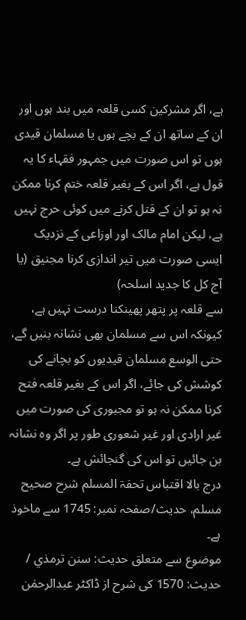ہے، اگر مشرکین کسی قلعہ میں بند ہوں اور ان کے ساتھ ان کے بچے ہوں یا مسلمان قیدی ہوں تو اس صورت میں جمہور فقہاء کا یہ قول ہے، اگر اس کے بغیر قلعہ ختم کرنا ممکن نہ ہو تو ان کے قتل کرنے میں کوئی حرج نہیں ہے، لیکن امام مالک اور اوزاعی کے نزدیک ایسی صورت میں تیر اندازی کرنا مجنیق (یا آج کل کا جدید اسلحہ)
سے قلعہ پر پتھر پھینکنا درست نہیں ہے، کیونکہ اس سے مسلمان بھی نشانہ بنیں گے، حتی الوسع مسلمان قیدیوں کو بچانے کی کوشش کی جائے، اگر اس کے بغیر قلعہ فتح کرنا ممکن نہ ہو تو مجبوری کی صورت میں غیر ارادی اور غیر شعوری طور پر اگر وہ نشانہ بن جائیں تو اس کی گنجائش ہے۔
درج بالا اقتباس تحفۃ المسلم شرح صحیح مسلم، حدیث/صفحہ نمبر: 1745 سے ماخوذ ہے۔
موضوع سے متعلق حدیث: سنن ترمذي / حدیث: 1570 کی شرح از ڈاکٹر عبدالرحمٰن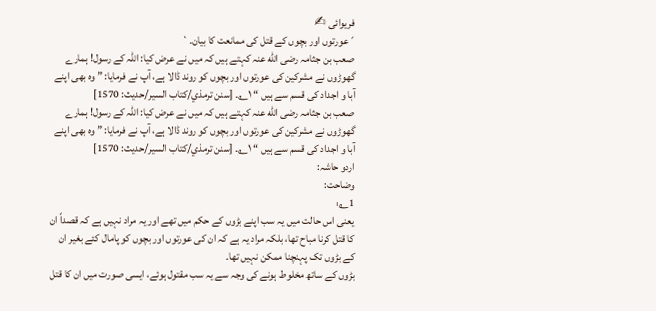فریوائی ✍
´عورتوں اور بچوں کے قتل کی ممانعت کا بیان۔`
صعب بن جثامہ رضی الله عنہ کہتے ہیں کہ میں نے عرض کیا: اللہ کے رسول! ہمارے گھوڑوں نے مشرکین کی عورتوں اور بچوں کو روند ڈالا ہے، آپ نے فرمایا: ” وہ بھی اپنے آبا و اجداد کی قسم سے ہیں “ ۱؎۔ [سنن ترمذي/كتاب السير/حدیث: 1570]
صعب بن جثامہ رضی الله عنہ کہتے ہیں کہ میں نے عرض کیا: اللہ کے رسول! ہمارے گھوڑوں نے مشرکین کی عورتوں اور بچوں کو روند ڈالا ہے، آپ نے فرمایا: ” وہ بھی اپنے آبا و اجداد کی قسم سے ہیں “ ۱؎۔ [سنن ترمذي/كتاب السير/حدیث: 1570]
اردو حاشہ:
وضاحت:
1؎:
یعنی اس حالت میں یہ سب اپنے بڑوں کے حکم میں تھے اور یہ مراد نہیں ہے کہ قصداً ان کا قتل کرنا مباح تھا، بلکہ مراد یہ ہے کہ ان کی عورتوں اور بچوں کو پامال کئے بغیر ان کے بڑوں تک پہنچنا ممکن نہیں تھا۔
بڑوں کے ساتھ مخلوط ہونے کی وجہ سے یہ سب مقتول ہوئے، ایسی صورت میں ان کا قتل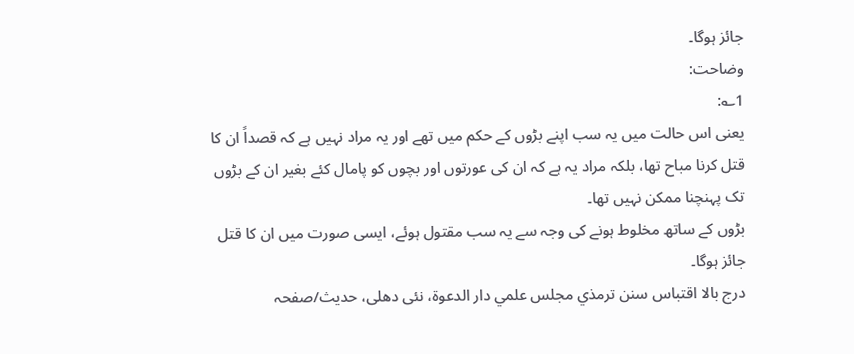جائز ہوگا۔
وضاحت:
1؎:
یعنی اس حالت میں یہ سب اپنے بڑوں کے حکم میں تھے اور یہ مراد نہیں ہے کہ قصداً ان کا قتل کرنا مباح تھا، بلکہ مراد یہ ہے کہ ان کی عورتوں اور بچوں کو پامال کئے بغیر ان کے بڑوں تک پہنچنا ممکن نہیں تھا۔
بڑوں کے ساتھ مخلوط ہونے کی وجہ سے یہ سب مقتول ہوئے، ایسی صورت میں ان کا قتل جائز ہوگا۔
درج بالا اقتباس سنن ترمذي مجلس علمي دار الدعوة، نئى دهلى، حدیث/صفحہ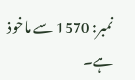نمبر: 1570 سے ماخوذ ہے۔